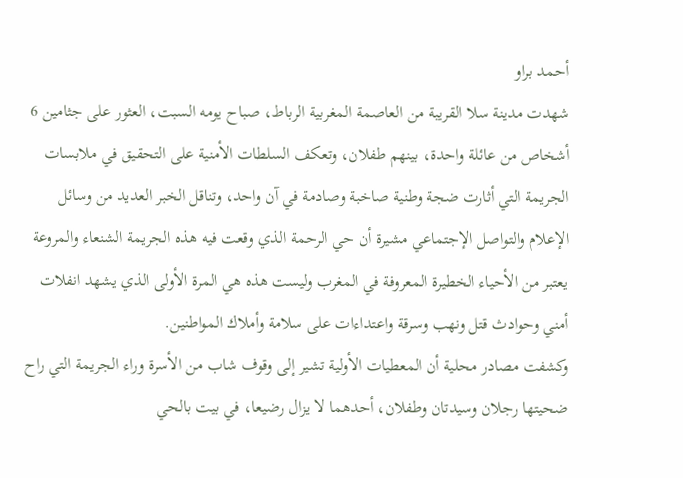أحمد براو
شهدت مدينة سلا القريبة من العاصمة المغربية الرباط، صباح يومه السبت، العثور على جثامين 6 أشخاص من عائلة واحدة، بينهم طفلان، وتعكف السلطات الأمنية على التحقيق في ملابسات الجريمة التي أثارت ضجة وطنية صاخبة وصادمة في آن واحد، وتناقل الخبر العديد من وسائل الإعلام والتواصل الإجتماعي مشيرة أن حي الرحمة الذي وقعت فيه هذه الجريمة الشنعاء والمروعة يعتبر من الأحياء الخطيرة المعروفة في المغرب وليست هذه هي المرة الأولى الذي يشهد انفلات أمني وحوادث قتل ونهب وسرقة واعتداءات على سلامة وأملاك المواطنين.
وكشفت مصادر محلية أن المعطيات الأولية تشير إلى وقوف شاب من الأسرة وراء الجريمة التي راح ضحيتها رجلان وسيدتان وطفلان، أحدهما لا يزال رضيعا، في بيت بالحي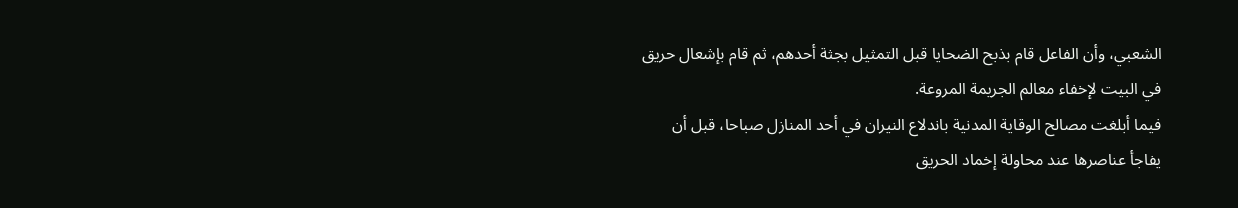الشعبي، وأن الفاعل قام بذبح الضحايا قبل التمثيل بجثة أحدهم، ثم قام بإشعال حريق في البيت لإخفاء معالم الجريمة المروعة.
فيما أبلغت مصالح الوقاية المدنية باندلاع النيران في أحد المنازل صباحا، قبل أن يفاجأ عناصرها عند محاولة إخماد الحريق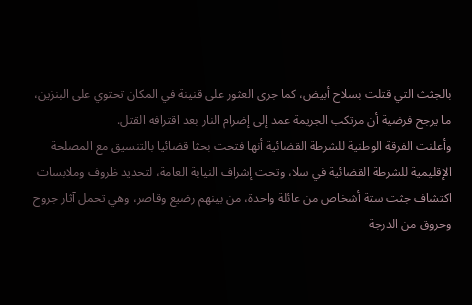بالجثث التي قتلت بسلاح أبيض، كما جرى العثور على قنينة في المكان تحتوي على البنزين، ما يرجح فرضية أن مرتكب الجريمة عمد إلى إضرام النار بعد اقترافه القتل.
وأعلنت الفرقة الوطنية للشرطة القضائية أنها فتحت بحثا قضائيا بالتنسيق مع المصلحة الإقليمية للشرطة القضائية في سلا، وتحت إشراف النيابة العامة، لتحديد ظروف وملابسات اكتشاف جثت ستة أشخاص من عائلة واحدة، من بينهم رضيع وقاصر، وهي تحمل آثار جروح وحروق من الدرجة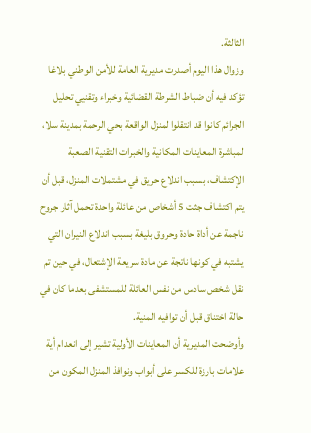الثالثة.
وزوال هذا اليوم أصدرت مديرية العامة للأمن الوطني بلاغا تؤكد فيه أن ضباط الشرطة القضائية وخبراء وتقنيي تحليل الجرائم كانوا قد انتقلوا لمنزل الواقعة بحي الرحمة بمدينة سلا، لمباشرة المعاينات المكانية والخبرات التقنية الصعبة الإكتشاف، بسبب اندلاع حريق في مشتملات المنزل، قبل أن يتم اكتشاف جثت 5 أشخاص من عائلة واحدة تحمل آثار جروح ناجمة عن أداة حادة وحروق بليغة بسبب اندلاع النيران التي يشتبه في كونها ناتجة عن مادة سريعة الإشتعال، في حين تم نقل شخص سادس من نفس العائلة للمستشفى بعدما كان في حالة اختناق قبل أن توافيه المنية.
وأوضحت المديرية أن المعاينات الأولية تشير إلى انعدام أية علامات بارزة للكسر على أبواب ونوافذ المنزل المكون من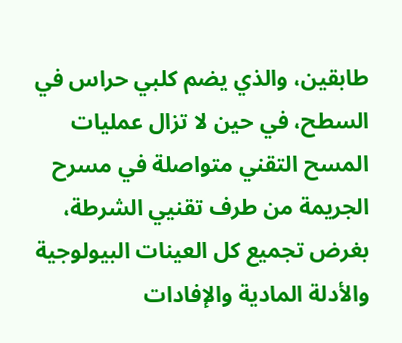طابقين، والذي يضم كلبي حراس في السطح، في حين لا تزال عمليات المسح التقني متواصلة في مسرح الجريمة من طرف تقنيي الشرطة، بغرض تجميع كل العينات البيولوجية والأدلة المادية والإفادات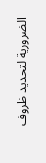الضرورية لتحديد ظروف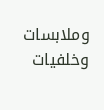وملابسات وخلفيات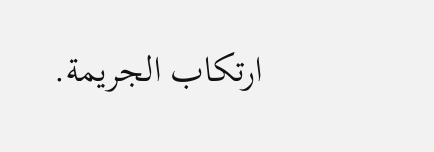ارتكاب الجريمة.